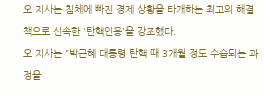오 지사는 침체에 빠진 경제 상황을 타개하는 최고의 해결책으로 신속한 '탄핵인용'을 강조했다.
오 지사는 "박근혜 대통령 탄핵 때 3개월 정도 수습되는 과정을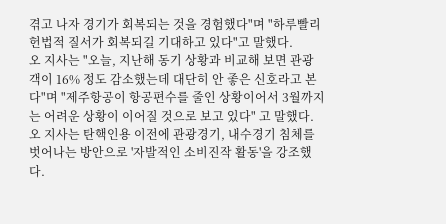겪고 나자 경기가 회복되는 것을 경험했다"며 "하루빨리 헌법적 질서가 회복되길 기대하고 있다"고 말했다.
오 지사는 "오늘, 지난해 동기 상황과 비교해 보면 관광객이 16% 정도 감소했는데 대단히 안 좋은 신호라고 본다"며 "제주항공이 항공편수를 줄인 상황이어서 3월까지는 어려운 상황이 이어질 것으로 보고 있다" 고 말했다.
오 지사는 탄핵인용 이전에 관광경기, 내수경기 침체를 벗어나는 방안으로 '자발적인 소비진작 활동'을 강조했다.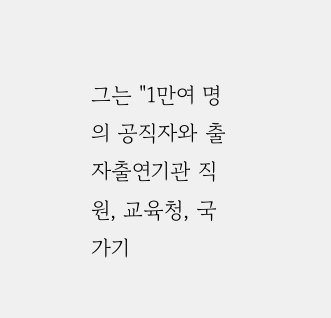그는 "1만여 명의 공직자와 출자출연기관 직원, 교육청, 국가기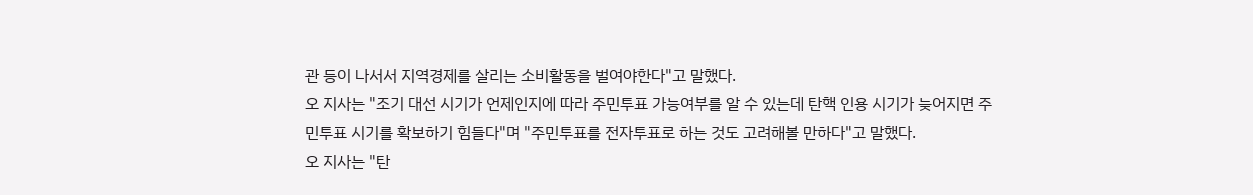관 등이 나서서 지역경제를 살리는 소비활동을 벌여야한다"고 말했다.
오 지사는 "조기 대선 시기가 언제인지에 따라 주민투표 가능여부를 알 수 있는데 탄핵 인용 시기가 늦어지면 주민투표 시기를 확보하기 힘들다"며 "주민투표를 전자투표로 하는 것도 고려해볼 만하다"고 말했다.
오 지사는 "탄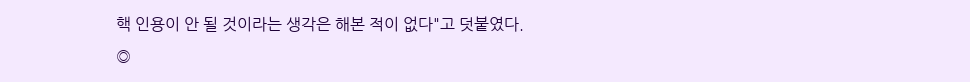핵 인용이 안 될 것이라는 생각은 해본 적이 없다"고 덧붙였다.
◎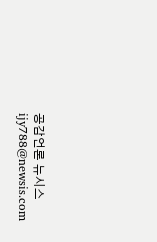공감언론 뉴시스 ijy788@newsis.com